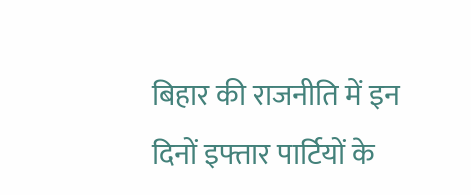बिहार की राजनीति में इन दिनों इफ्तार पार्टियों के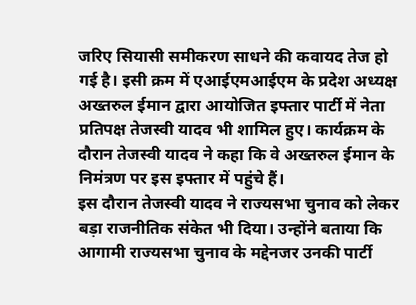जरिए सियासी समीकरण साधने की कवायद तेज हो गई है। इसी क्रम में एआईएमआईएम के प्रदेश अध्यक्ष अख्तरुल ईमान द्वारा आयोजित इफ्तार पार्टी में नेता प्रतिपक्ष तेजस्वी यादव भी शामिल हुए। कार्यक्रम के दौरान तेजस्वी यादव ने कहा कि वे अख्तरुल ईमान के निमंत्रण पर इस इफ्तार में पहुंचे हैं।
इस दौरान तेजस्वी यादव ने राज्यसभा चुनाव को लेकर बड़ा राजनीतिक संकेत भी दिया। उन्होंने बताया कि आगामी राज्यसभा चुनाव के मद्देनजर उनकी पार्टी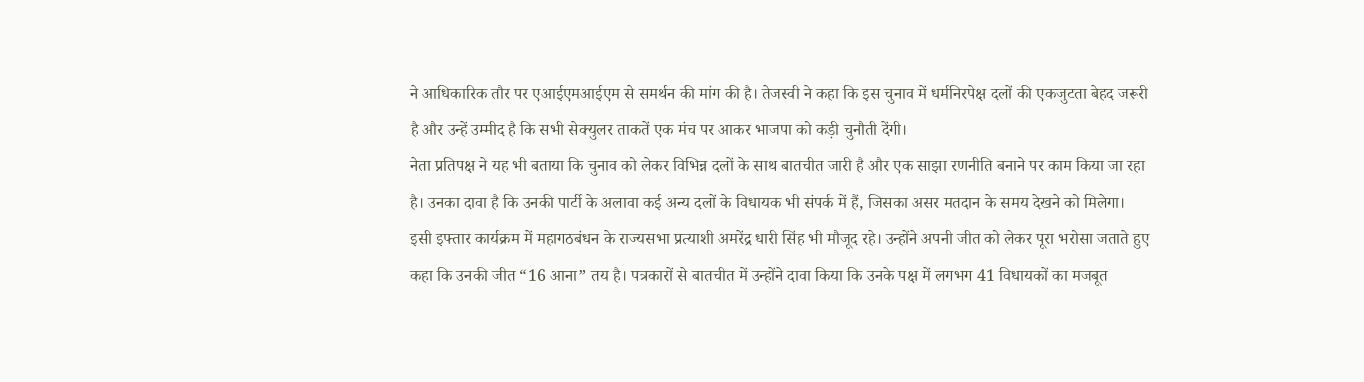ने आधिकारिक तौर पर एआईएमआईएम से समर्थन की मांग की है। तेजस्वी ने कहा कि इस चुनाव में धर्मनिरपेक्ष दलों की एकजुटता बेहद जरूरी है और उन्हें उम्मीद है कि सभी सेक्युलर ताकतें एक मंच पर आकर भाजपा को कड़ी चुनौती देंगी।
नेता प्रतिपक्ष ने यह भी बताया कि चुनाव को लेकर विभिन्न दलों के साथ बातचीत जारी है और एक साझा रणनीति बनाने पर काम किया जा रहा है। उनका दावा है कि उनकी पार्टी के अलावा कई अन्य दलों के विधायक भी संपर्क में हैं, जिसका असर मतदान के समय देखने को मिलेगा।
इसी इफ्तार कार्यक्रम में महागठबंधन के राज्यसभा प्रत्याशी अमरेंद्र धारी सिंह भी मौजूद रहे। उन्होंने अपनी जीत को लेकर पूरा भरोसा जताते हुए कहा कि उनकी जीत “16 आना” तय है। पत्रकारों से बातचीत में उन्होंने दावा किया कि उनके पक्ष में लगभग 41 विधायकों का मजबूत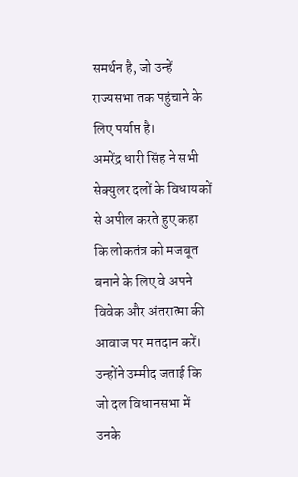समर्थन है, जो उन्हें राज्यसभा तक पहुंचाने के लिए पर्याप्त है।
अमरेंद्र धारी सिंह ने सभी सेक्युलर दलों के विधायकों से अपील करते हुए कहा कि लोकतंत्र को मजबूत बनाने के लिए वे अपने विवेक और अंतरात्मा की आवाज पर मतदान करें। उन्होंने उम्मीद जताई कि जो दल विधानसभा में उनके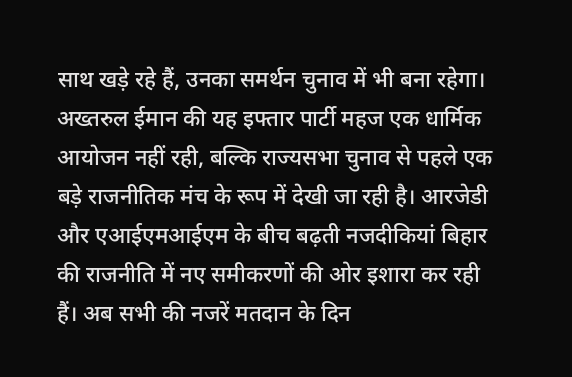साथ खड़े रहे हैं, उनका समर्थन चुनाव में भी बना रहेगा।
अख्तरुल ईमान की यह इफ्तार पार्टी महज एक धार्मिक आयोजन नहीं रही, बल्कि राज्यसभा चुनाव से पहले एक बड़े राजनीतिक मंच के रूप में देखी जा रही है। आरजेडी और एआईएमआईएम के बीच बढ़ती नजदीकियां बिहार की राजनीति में नए समीकरणों की ओर इशारा कर रही हैं। अब सभी की नजरें मतदान के दिन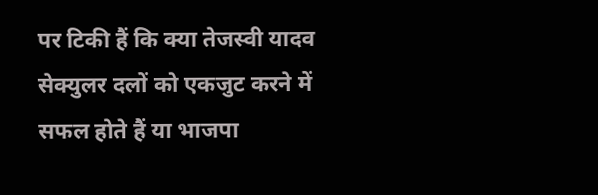पर टिकी हैं कि क्या तेजस्वी यादव सेक्युलर दलों को एकजुट करने में सफल होते हैं या भाजपा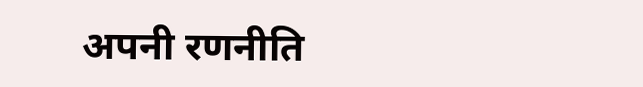अपनी रणनीति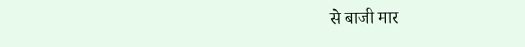से बाजी मार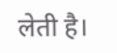लेती है।